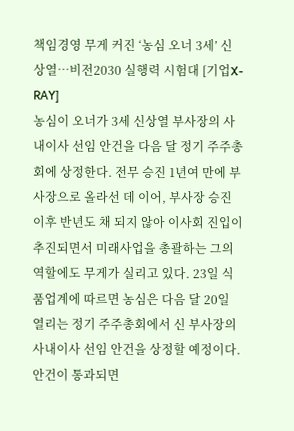책임경영 무게 커진 ‘농심 오너 3세’ 신상열…비전2030 실행력 시험대 [기업X-RAY]
농심이 오너가 3세 신상열 부사장의 사내이사 선임 안건을 다음 달 정기 주주총회에 상정한다. 전무 승진 1년여 만에 부사장으로 올라선 데 이어, 부사장 승진 이후 반년도 채 되지 않아 이사회 진입이 추진되면서 미래사업을 총괄하는 그의 역할에도 무게가 실리고 있다. 23일 식품업계에 따르면 농심은 다음 달 20일 열리는 정기 주주총회에서 신 부사장의 사내이사 선임 안건을 상정할 예정이다. 안건이 통과되면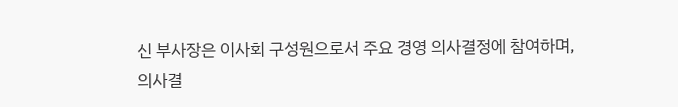신 부사장은 이사회 구성원으로서 주요 경영 의사결정에 참여하며, 의사결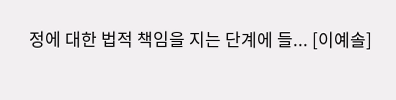정에 대한 법적 책임을 지는 단계에 들... [이예솔]